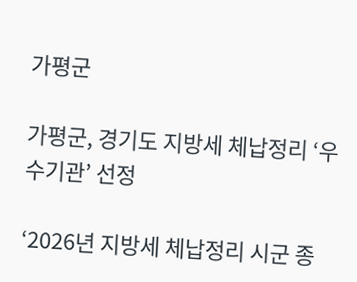가평군

가평군, 경기도 지방세 체납정리 ‘우수기관’ 선정

‘2026년 지방세 체납정리 시군 종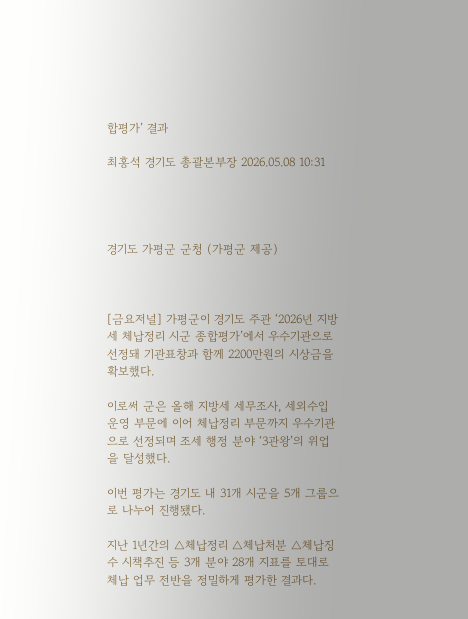합평가’ 결과

최홍석 경기도 총괄본부장 2026.05.08 10:31




경기도 가평군 군청 (가평군 제공)



[금요저널] 가평군이 경기도 주관 ‘2026년 지방세 체납정리 시군 종합평가’에서 우수기관으로 선정돼 기관표창과 함께 2200만원의 시상금을 확보했다.

이로써 군은 올해 지방세 세무조사, 세외수입 운영 부문에 이어 체납정리 부문까지 우수기관으로 선정되며 조세 행정 분야 ‘3관왕’의 위업을 달성했다.

이번 평가는 경기도 내 31개 시군을 5개 그룹으로 나누어 진행됐다.

지난 1년간의 △체납정리 △체납처분 △체납징수 시책추진 등 3개 분야 28개 지표를 토대로 체납 업무 전반을 정밀하게 평가한 결과다.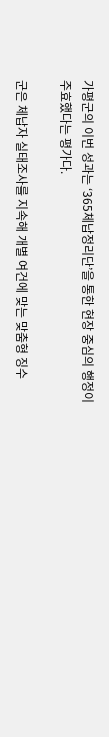가평군의 이번 성과는 ‘365체납정리단’을 통한 현장 중심의 행정이 주효했다는 평가다.

군은 체납자 실태조사를 지속해 개별 여건에 맞는 맞춤형 징수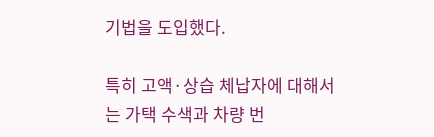기법을 도입했다.

특히 고액·상습 체납자에 대해서는 가택 수색과 차량 번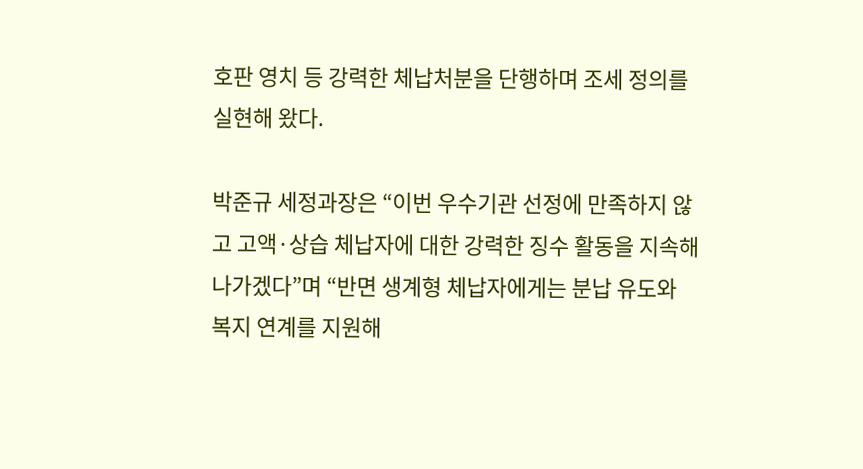호판 영치 등 강력한 체납처분을 단행하며 조세 정의를 실현해 왔다.

박준규 세정과장은 “이번 우수기관 선정에 만족하지 않고 고액·상습 체납자에 대한 강력한 징수 활동을 지속해 나가겠다”며 “반면 생계형 체납자에게는 분납 유도와 복지 연계를 지원해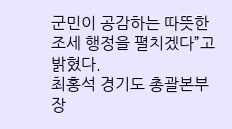군민이 공감하는 따뜻한 조세 행정을 펼치겠다”고 밝혔다.
최홍석 경기도 총괄본부장